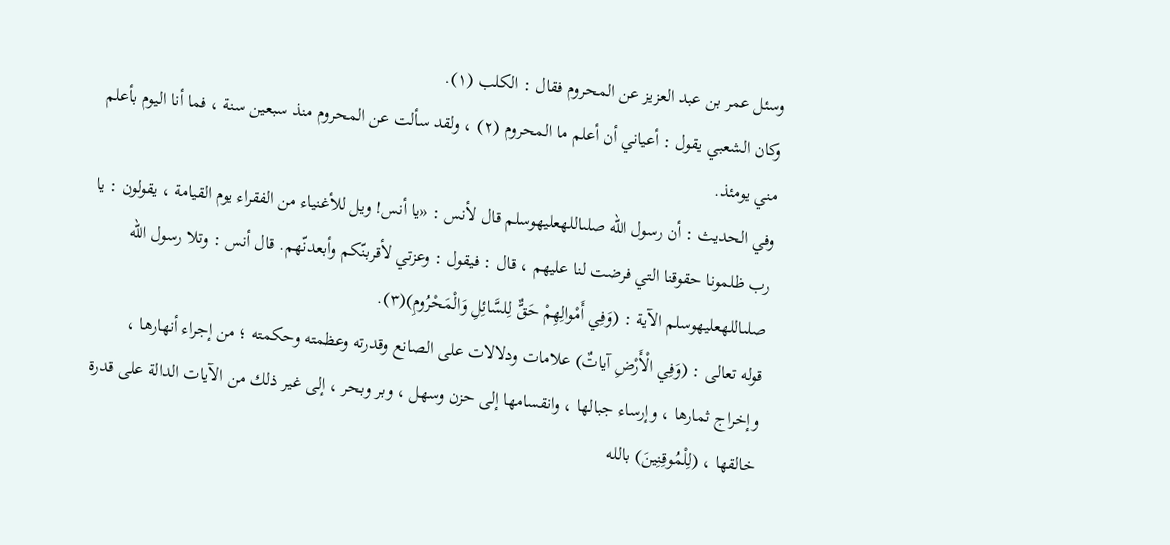وسئل عمر بن عبد العزيز عن المحروم فقال : الكلب (١).
وكان الشعبي يقول : أعياني أن أعلم ما المحروم (٢) ، ولقد سألت عن المحروم منذ سبعين سنة ، فما أنا اليوم بأعلم مني يومئذ.
وفي الحديث : أن رسول الله صلىاللهعليهوسلم قال لأنس : «يا أنس! ويل للأغنياء من الفقراء يوم القيامة ، يقولون : يا رب ظلمونا حقوقنا التي فرضت لنا عليهم ، قال : فيقول : وعزتي لأقربنّكم وأبعدنّهم. قال أنس : وتلا رسول الله صلىاللهعليهوسلم الآية : (وَفِي أَمْوالِهِمْ حَقٌّ لِلسَّائِلِ وَالْمَحْرُومِ)(٣).
قوله تعالى : (وَفِي الْأَرْضِ آياتٌ) علامات ودلالات على الصانع وقدرته وعظمته وحكمته ؛ من إجراء أنهارها ، وإخراج ثمارها ، وإرساء جبالها ، وانقسامها إلى حزن وسهل ، وبر وبحر ، إلى غير ذلك من الآيات الدالة على قدرة خالقها ، (لِلْمُوقِنِينَ) بالله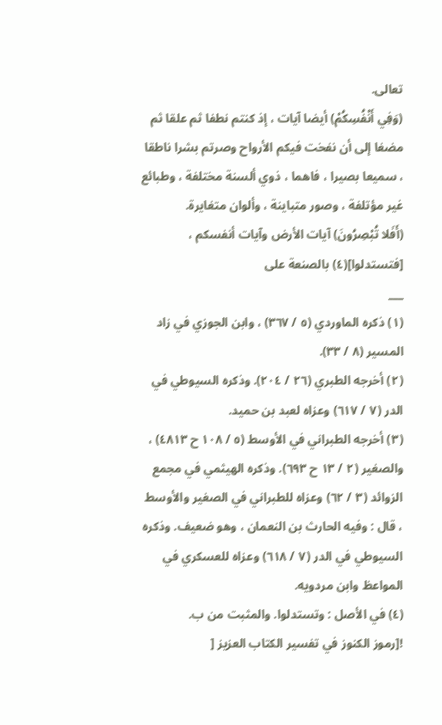تعالى.
(وَفِي أَنْفُسِكُمْ) أيضا آيات ، إذ كنتم نطفا ثم علقا ثم مضغا إلى أن نفخت فيكم الأرواح وصرتم بشرا ناطقا ، سميعا بصيرا ، فاهما ، ذوي ألسنة مختلفة ، وطبائع غير مؤتلفة ، وصور متباينة ، وألوان متغايرة.
(أَفَلا تُبْصِرُونَ) آيات الأرض وآيات أنفسكم ، [فتستدلوا](٤) بالصنعة على
___
(١) ذكره الماوردي (٥ / ٣٦٧) ، وابن الجوزي في زاد المسير (٨ / ٣٣).
(٢) أخرجه الطبري (٢٦ / ٢٠٤). وذكره السيوطي في الدر (٧ / ٦١٧) وعزاه لعبد بن حميد.
(٣) أخرجه الطبراني في الأوسط (٥ / ١٠٨ ح ٤٨١٣) ، والصغير (٢ / ١٣ ح ٦٩٣). وذكره الهيثمي في مجمع الزوائد (٣ / ٦٢) وعزاه للطبراني في الصغير والأوسط ، قال : وفيه الحارث بن النعمان ، وهو ضعيف. وذكره السيوطي في الدر (٧ / ٦١٨) وعزاه للعسكري في المواعظ وابن مردويه.
(٤) في الأصل : وتستدلوا. والمثبت من ب.
![رموز الكنوز في تفسير الكتاب العزيز [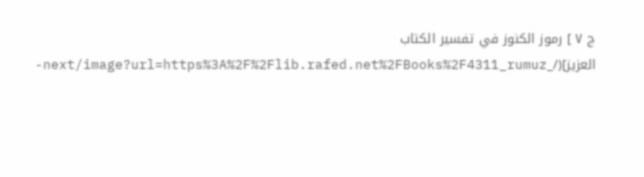ج ٧ ] رموز الكنوز في تفسير الكتاب العزيز](/_next/image?url=https%3A%2F%2Flib.rafed.net%2FBooks%2F4311_rumuz-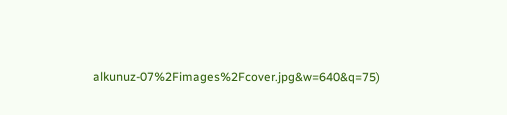alkunuz-07%2Fimages%2Fcover.jpg&w=640&q=75)